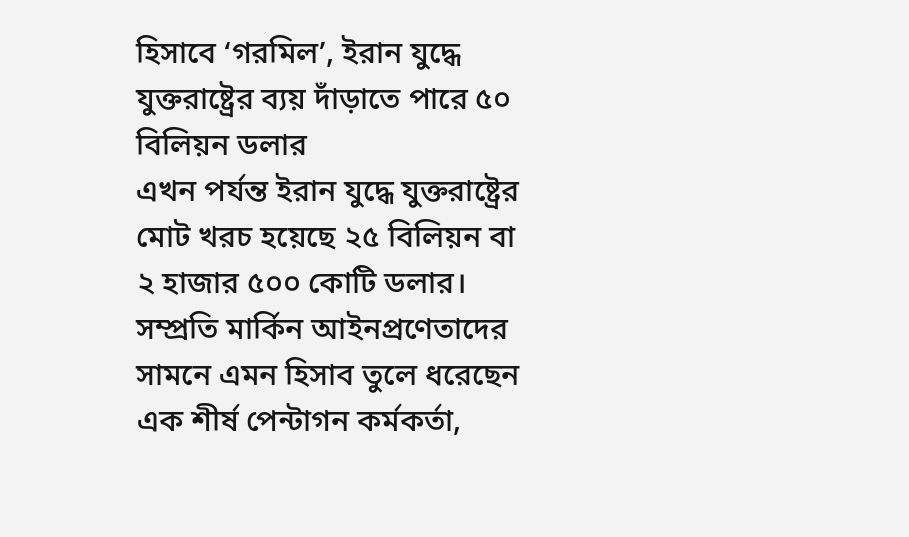হিসাবে ‘গরমিল’, ইরান যুদ্ধে যুক্তরাষ্ট্রের ব্যয় দাঁড়াতে পারে ৫০ বিলিয়ন ডলার
এখন পর্যন্ত ইরান যুদ্ধে যুক্তরাষ্ট্রের মোট খরচ হয়েছে ২৫ বিলিয়ন বা ২ হাজার ৫০০ কোটি ডলার। সম্প্রতি মার্কিন আইনপ্রণেতাদের সামনে এমন হিসাব তুলে ধরেছেন এক শীর্ষ পেন্টাগন কর্মকর্তা,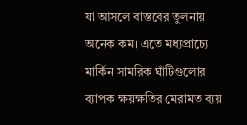যা আসলে বাস্তবের তুলনায় অনেক কম। এতে মধ্যপ্রাচ্যে মার্কিন সামরিক ঘাঁটিগুলোর ব্যাপক ক্ষয়ক্ষতির মেরামত ব্যয়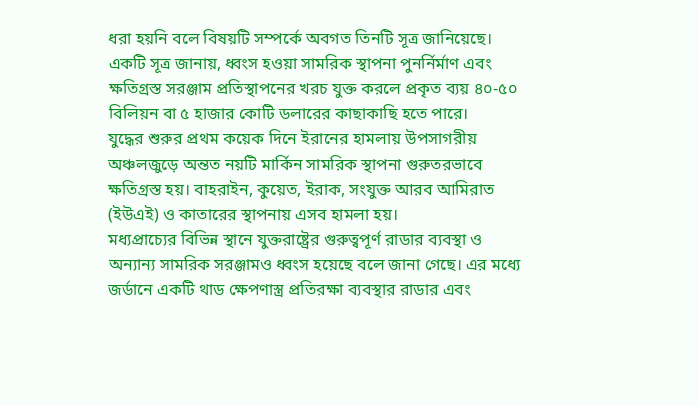ধরা হয়নি বলে বিষয়টি সম্পর্কে অবগত তিনটি সূত্র জানিয়েছে।
একটি সূত্র জানায়, ধ্বংস হওয়া সামরিক স্থাপনা পুনর্নির্মাণ এবং ক্ষতিগ্রস্ত সরঞ্জাম প্রতিস্থাপনের খরচ যুক্ত করলে প্রকৃত ব্যয় ৪০-৫০ বিলিয়ন বা ৫ হাজার কোটি ডলারের কাছাকাছি হতে পারে।
যুদ্ধের শুরুর প্রথম কয়েক দিনে ইরানের হামলায় উপসাগরীয় অঞ্চলজুড়ে অন্তত নয়টি মার্কিন সামরিক স্থাপনা গুরুতরভাবে ক্ষতিগ্রস্ত হয়। বাহরাইন, কুয়েত, ইরাক, সংযুক্ত আরব আমিরাত (ইউএই) ও কাতারের স্থাপনায় এসব হামলা হয়।
মধ্যপ্রাচ্যের বিভিন্ন স্থানে যুক্তরাষ্ট্রের গুরুত্বপূর্ণ রাডার ব্যবস্থা ও অন্যান্য সামরিক সরঞ্জামও ধ্বংস হয়েছে বলে জানা গেছে। এর মধ্যে জর্ডানে একটি থাড ক্ষেপণাস্ত্র প্রতিরক্ষা ব্যবস্থার রাডার এবং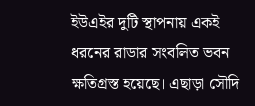ইউএইর দুটি স্থাপনায় একই ধরনের রাডার সংবলিত ভবন ক্ষতিগ্রস্ত হয়েছে। এছাড়া সৌদি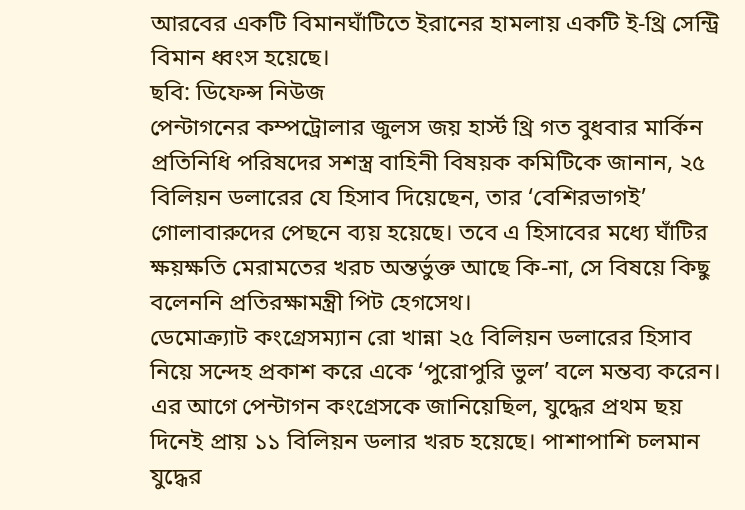আরবের একটি বিমানঘাঁটিতে ইরানের হামলায় একটি ই-থ্রি সেন্ট্রি বিমান ধ্বংস হয়েছে।
ছবি: ডিফেন্স নিউজ
পেন্টাগনের কম্পট্রোলার জুলস জয় হার্স্ট থ্রি গত বুধবার মার্কিন প্রতিনিধি পরিষদের সশস্ত্র বাহিনী বিষয়ক কমিটিকে জানান, ২৫ বিলিয়ন ডলারের যে হিসাব দিয়েছেন, তার ‘বেশিরভাগই’ গোলাবারুদের পেছনে ব্যয় হয়েছে। তবে এ হিসাবের মধ্যে ঘাঁটির ক্ষয়ক্ষতি মেরামতের খরচ অন্তর্ভুক্ত আছে কি-না, সে বিষয়ে কিছু বলেননি প্রতিরক্ষামন্ত্রী পিট হেগসেথ।
ডেমোক্র্যাট কংগ্রেসম্যান রো খান্না ২৫ বিলিয়ন ডলারের হিসাব নিয়ে সন্দেহ প্রকাশ করে একে ‘পুরোপুরি ভুল’ বলে মন্তব্য করেন। এর আগে পেন্টাগন কংগ্রেসকে জানিয়েছিল, যুদ্ধের প্রথম ছয় দিনেই প্রায় ১১ বিলিয়ন ডলার খরচ হয়েছে। পাশাপাশি চলমান যুদ্ধের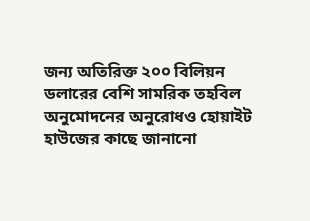জন্য অতিরিক্ত ২০০ বিলিয়ন ডলারের বেশি সামরিক তহবিল অনুমোদনের অনুরোধও হোয়াইট হাউজের কাছে জানানো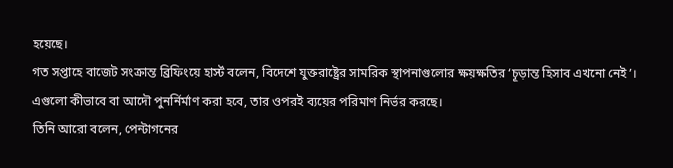হয়েছে।
গত সপ্তাহে বাজেট সংক্রান্ত ব্রিফিংয়ে হার্স্ট বলেন, বিদেশে যুক্তরাষ্ট্রের সামরিক স্থাপনাগুলোর ক্ষয়ক্ষতির ‘চূড়ান্ত হিসাব এখনো নেই’। এগুলো কীভাবে বা আদৌ পুনর্নির্মাণ করা হবে, তার ওপরই ব্যয়ের পরিমাণ নির্ভর করছে।
তিনি আরো বলেন, পেন্টাগনের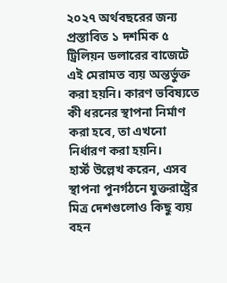২০২৭ অর্থবছরের জন্য প্রস্তাবিত ১ দশমিক ৫ ট্রিলিয়ন ডলারের বাজেটে এই মেরামত ব্যয় অন্তর্ভুক্ত করা হয়নি। কারণ ভবিষ্যতে কী ধরনের স্থাপনা নির্মাণ করা হবে, তা এখনো নির্ধারণ করা হয়নি।
হার্স্ট উল্লেখ করেন, এসব স্থাপনা পুনর্গঠনে যুক্তরাষ্ট্রের মিত্র দেশগুলোও কিছু ব্যয় বহন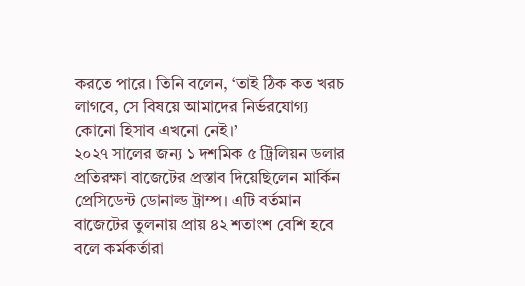করতে পারে। তিনি বলেন, ‘তাই ঠিক কত খরচ লাগবে, সে বিষয়ে আমাদের নির্ভরযোগ্য কোনো হিসাব এখনো নেই।’
২০২৭ সালের জন্য ১ দশমিক ৫ ট্রিলিয়ন ডলার প্রতিরক্ষা বাজেটের প্রস্তাব দিয়েছিলেন মার্কিন প্রেসিডেন্ট ডোনাল্ড ট্রাম্প। এটি বর্তমান বাজেটের তুলনায় প্রায় ৪২ শতাংশ বেশি হবে বলে কর্মকর্তারা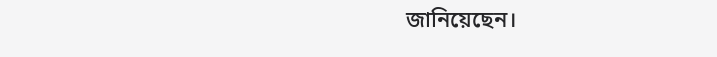জানিয়েছেন।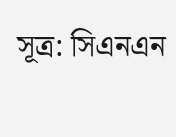সূত্র: সিএনএন